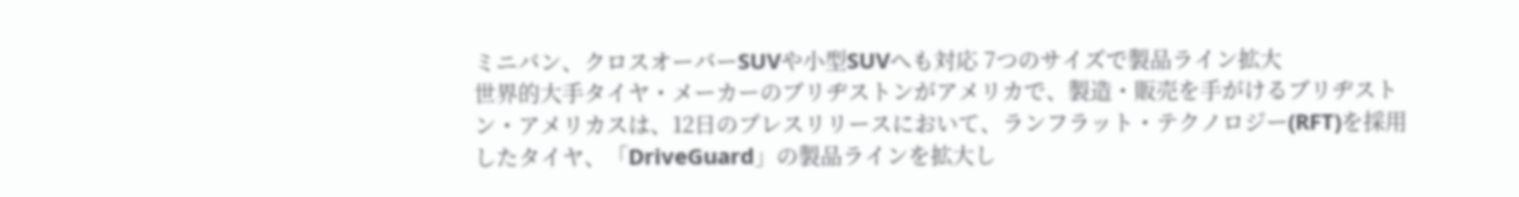ミニバン、クロスオーバーSUVや小型SUVへも対応 7つのサイズで製品ライン拡大
世界的大手タイヤ・メーカーのブリヂストンがアメリカで、製造・販売を手がけるブリヂストン・アメリカスは、12日のプレスリリースにおいて、ランフラット・テクノロジー(RFT)を採用したタイヤ、「DriveGuard」の製品ラインを拡大し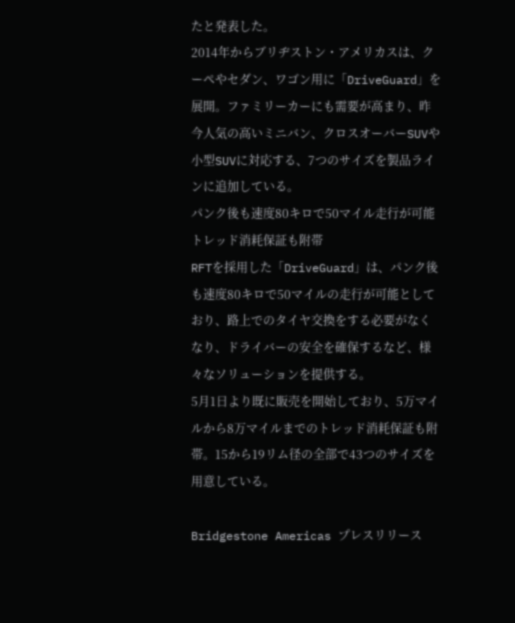たと発表した。
2014年からブリヂストン・アメリカスは、クーペやセダン、ワゴン用に「DriveGuard」を展開。ファミリーカーにも需要が高まり、昨今人気の高いミニバン、クロスオーバーSUVや小型SUVに対応する、7つのサイズを製品ラインに追加している。
パンク後も速度80キロで50マイル走行が可能 トレッド消耗保証も附帯
RFTを採用した「DriveGuard」は、パンク後も速度80キロで50マイルの走行が可能としており、路上でのタイヤ交換をする必要がなくなり、ドライバーの安全を確保するなど、様々なソリューションを提供する。
5月1日より既に販売を開始しており、5万マイルから8万マイルまでのトレッド消耗保証も附帯。15から19リム径の全部で43つのサイズを用意している。

Bridgestone Americas プレスリリース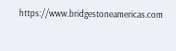https://www.bridgestoneamericas.com